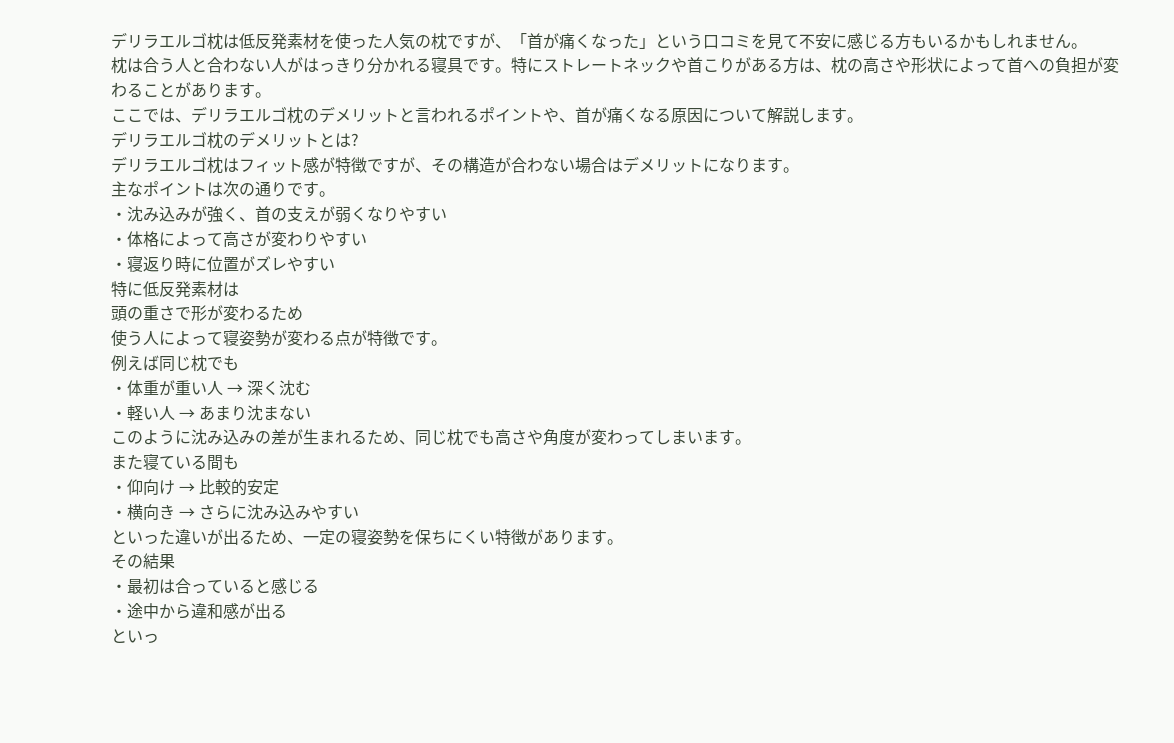デリラエルゴ枕は低反発素材を使った人気の枕ですが、「首が痛くなった」という口コミを見て不安に感じる方もいるかもしれません。
枕は合う人と合わない人がはっきり分かれる寝具です。特にストレートネックや首こりがある方は、枕の高さや形状によって首への負担が変わることがあります。
ここでは、デリラエルゴ枕のデメリットと言われるポイントや、首が痛くなる原因について解説します。
デリラエルゴ枕のデメリットとは?
デリラエルゴ枕はフィット感が特徴ですが、その構造が合わない場合はデメリットになります。
主なポイントは次の通りです。
・沈み込みが強く、首の支えが弱くなりやすい
・体格によって高さが変わりやすい
・寝返り時に位置がズレやすい
特に低反発素材は
頭の重さで形が変わるため
使う人によって寝姿勢が変わる点が特徴です。
例えば同じ枕でも
・体重が重い人 → 深く沈む
・軽い人 → あまり沈まない
このように沈み込みの差が生まれるため、同じ枕でも高さや角度が変わってしまいます。
また寝ている間も
・仰向け → 比較的安定
・横向き → さらに沈み込みやすい
といった違いが出るため、一定の寝姿勢を保ちにくい特徴があります。
その結果
・最初は合っていると感じる
・途中から違和感が出る
といっ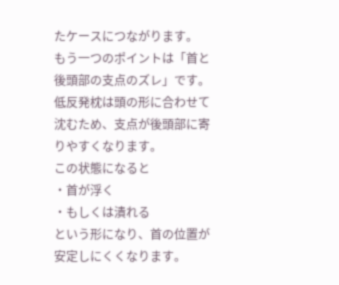たケースにつながります。
もう一つのポイントは「首と後頭部の支点のズレ」です。
低反発枕は頭の形に合わせて沈むため、支点が後頭部に寄りやすくなります。
この状態になると
・首が浮く
・もしくは潰れる
という形になり、首の位置が安定しにくくなります。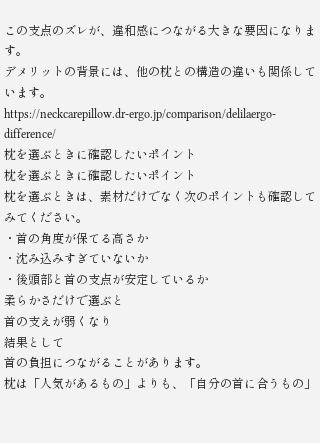この支点のズレが、違和感につながる大きな要因になります。
デメリットの背景には、他の枕との構造の違いも関係しています。
https://neckcarepillow.dr-ergo.jp/comparison/delilaergo-difference/
枕を選ぶときに確認したいポイント
枕を選ぶときに確認したいポイント
枕を選ぶときは、素材だけでなく次のポイントも確認してみてください。
・首の角度が保てる高さか
・沈み込みすぎていないか
・後頭部と首の支点が安定しているか
柔らかさだけで選ぶと
首の支えが弱くなり
結果として
首の負担につながることがあります。
枕は「人気があるもの」よりも、「自分の首に合うもの」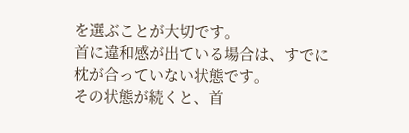を選ぶことが大切です。
首に違和感が出ている場合は、すでに枕が合っていない状態です。
その状態が続くと、首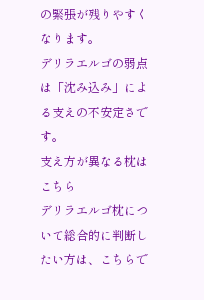の緊張が残りやすくなります。
デリラエルゴの弱点は「沈み込み」による支えの不安定さです。
支え方が異なる枕はこちら
デリラエルゴ枕について総合的に判断したい方は、こちらで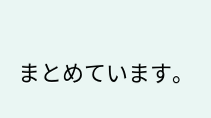まとめています。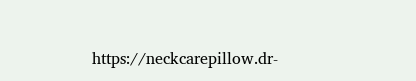https://neckcarepillow.dr-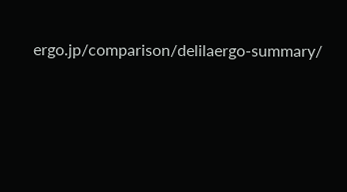ergo.jp/comparison/delilaergo-summary/